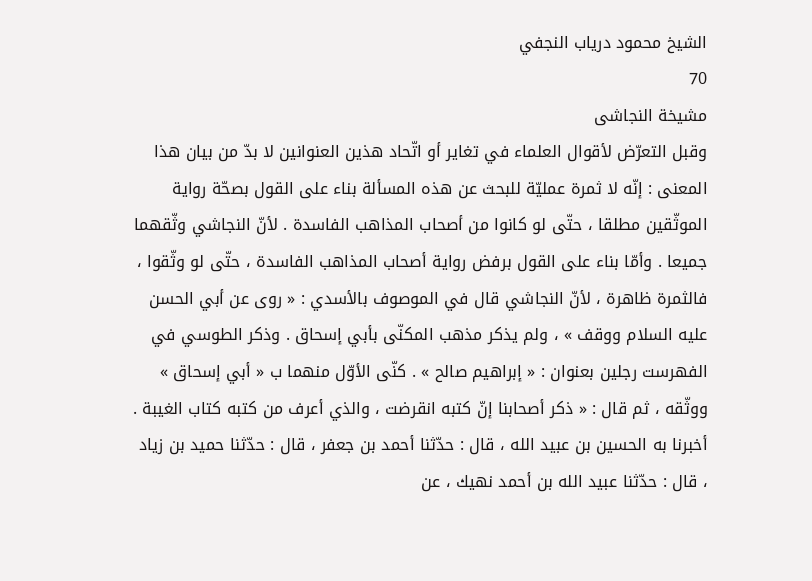الشيخ محمود درياب النجفي
70
مشيخة النجاشى
وقبل التعرّض لأقوال العلماء في تغاير أو اتّحاد هذين العنوانين لا بدّ من بيان هذا المعنى : إنّه لا ثمرة عمليّة للبحث عن هذه المسألة بناء على القول بصحّة رواية الموثّقين مطلقا ، حتّى لو كانوا من أصحاب المذاهب الفاسدة . لأنّ النجاشي وثّقهما جميعا . وأمّا بناء على القول برفض رواية أصحاب المذاهب الفاسدة ، حتّى لو وثّقوا ، فالثمرة ظاهرة ، لأنّ النجاشي قال في الموصوف بالأسدي : « روى عن أبي الحسن عليه السلام ووقف » ، ولم يذكر مذهب المكنّى بأبي إسحاق . وذكر الطوسي في الفهرست رجلين بعنوان : « إبراهيم صالح » . كنّى الأوّل منهما ب « أبي إسحاق » ووثّقه ، ثم قال : « ذكر أصحابنا إنّ كتبه انقرضت ، والذي أعرف من كتبه كتاب الغيبة . أخبرنا به الحسين بن عبيد الله ، قال : حدّثنا أحمد بن جعفر ، قال : حدّثنا حميد بن زياد ، قال : حدّثنا عبيد الله بن أحمد نهيك ، عن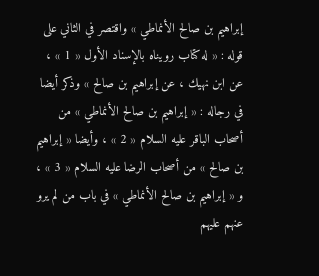إبراهيم بن صالح الأنماطي » واقتصر في الثاني على قوله : « له كتاب رويناه بالإسناد الأول « 1 » ، عن ابن نهيك ، عن إبراهيم بن صالح » وذكر أيضا في رجاله : « إبراهيم بن صالح الأنماطي » من أصحاب الباقر عليه السلام « 2 » ، وأيضا « إبراهيم بن صالح » من أصحاب الرضا عليه السلام « 3 » ، و « إبراهيم بن صالح الأنماطي » في باب من لم يرو عنهم عليهم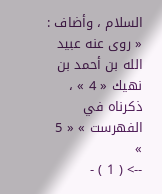السلام ، وأضاف : « روى عنه عبيد الله بن أحمد بن نهيك « 4 » ، ذكرناه في الفهرست » « 5 »
--> ( 1 ) -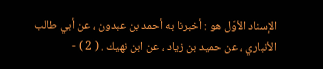الإسناد الأوّل هو : أخبرنا به أحمد بن عبدون ، عن أبي طالب الأنباري ، عن حميد بن زياد ، عن ابن نهيك . ( 2 ) -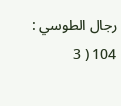رجال الطوسي : 104 ( 3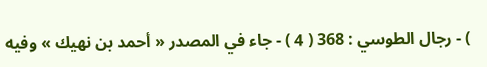) - رجال الطوسي : 368 ( 4 ) - جاء في المصدر « أحمد بن نهيك » وفيه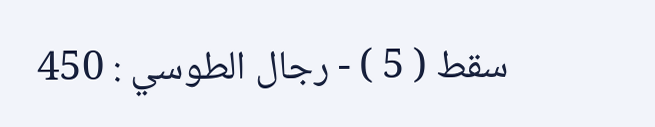سقط ( 5 ) - رجال الطوسي : 450